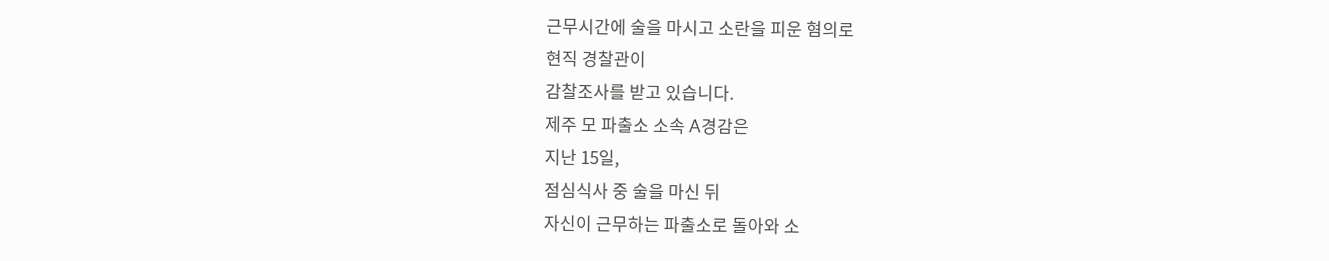근무시간에 술을 마시고 소란을 피운 혐의로
현직 경찰관이
감찰조사를 받고 있습니다.
제주 모 파출소 소속 A경감은
지난 15일,
점심식사 중 술을 마신 뒤
자신이 근무하는 파출소로 돌아와 소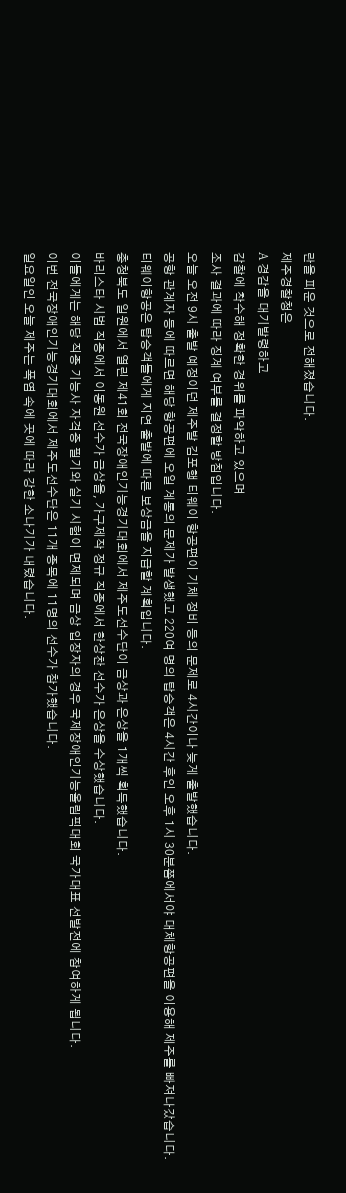란을 피운 것으로 전해졌습니다.
제주경찰청은
A 경감을 대기발령하고
감찰에 착수해 정확한 경위를 파악하고 있으며
조사 결과에 따라 징계 여부를 결정할 방침입니다.
오늘 오전 9시 출발 예정이던 제주발 김포행 티웨이 항공편이 기체 정비 등의 문제로 4시간이나 늦게 출발했습니다.
공항 관계자 등에 따르면 해당 항공편에 오일 계통의 문제가 발생했고 220여 명의 탑승객은 4시간 후인 오후 1시 30분쯤에서야 대체항공편을 이용해 제주를 빠져나갔습니다.
티웨이항공은 탑승객들에게 지연 출발에 따른 보상금을 지급할 계획입니다.
충청북도 일원에서 열린 제41회 전국장애인기능경기대회에서 제주도선수단이 금상과 은상을 1개씩 획득했습니다.
바리스타 시범 직종에서 이동원 선수가 금상을, 가구제작 정규 직종에서 한상찬 선수가 은상을 수상했습니다.
이들에게는 해당 직종 기능사 자격증 필기와 실기 시험이 면제되며 금상 입장자의 경우 국제장애인기능올림픽대회 국가대표 선발전에 참여하게 됩니다.
이번 전국장애인기능경기대회에서 제주도선수단은 11개 종목에 11명의 선수가 참가했습니다.
일요일인 오늘 제주는 폭염 속에 곳에 따라 강한 소나기가 내렸습니다.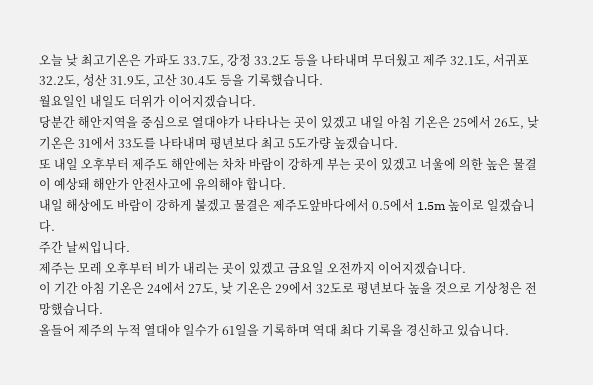오늘 낮 최고기온은 가파도 33.7도, 강정 33.2도 등을 나타내며 무더웠고 제주 32.1도, 서귀포 32.2도, 성산 31.9도, 고산 30.4도 등을 기록했습니다.
월요일인 내일도 더위가 이어지겠습니다.
당분간 해안지역을 중심으로 열대야가 나타나는 곳이 있겠고 내일 아침 기온은 25에서 26도, 낮 기온은 31에서 33도를 나타내며 평년보다 최고 5도가량 높겠습니다.
또 내일 오후부터 제주도 해안에는 차차 바람이 강하게 부는 곳이 있겠고 너울에 의한 높은 물결이 예상돼 해안가 안전사고에 유의해야 합니다.
내일 해상에도 바람이 강하게 불겠고 물결은 제주도앞바다에서 0.5에서 1.5m 높이로 일겠습니다.
주간 날씨입니다.
제주는 모레 오후부터 비가 내리는 곳이 있겠고 금요일 오전까지 이어지겠습니다.
이 기간 아침 기온은 24에서 27도, 낮 기온은 29에서 32도로 평년보다 높을 것으로 기상청은 전망했습니다.
올들어 제주의 누적 열대야 일수가 61일을 기록하며 역대 최다 기록을 경신하고 있습니다.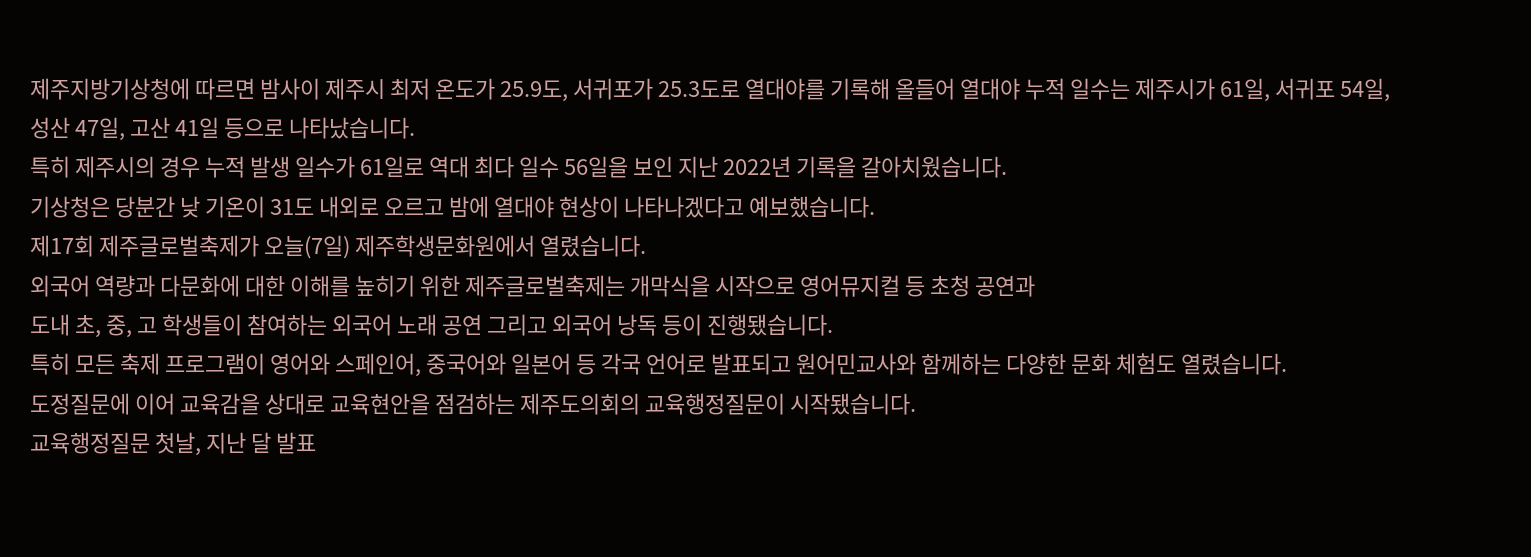제주지방기상청에 따르면 밤사이 제주시 최저 온도가 25.9도, 서귀포가 25.3도로 열대야를 기록해 올들어 열대야 누적 일수는 제주시가 61일, 서귀포 54일, 성산 47일, 고산 41일 등으로 나타났습니다.
특히 제주시의 경우 누적 발생 일수가 61일로 역대 최다 일수 56일을 보인 지난 2022년 기록을 갈아치웠습니다.
기상청은 당분간 낮 기온이 31도 내외로 오르고 밤에 열대야 현상이 나타나겠다고 예보했습니다.
제17회 제주글로벌축제가 오늘(7일) 제주학생문화원에서 열렸습니다.
외국어 역량과 다문화에 대한 이해를 높히기 위한 제주글로벌축제는 개막식을 시작으로 영어뮤지컬 등 초청 공연과
도내 초, 중, 고 학생들이 참여하는 외국어 노래 공연 그리고 외국어 낭독 등이 진행됐습니다.
특히 모든 축제 프로그램이 영어와 스페인어, 중국어와 일본어 등 각국 언어로 발표되고 원어민교사와 함께하는 다양한 문화 체험도 열렸습니다.
도정질문에 이어 교육감을 상대로 교육현안을 점검하는 제주도의회의 교육행정질문이 시작됐습니다.
교육행정질문 첫날, 지난 달 발표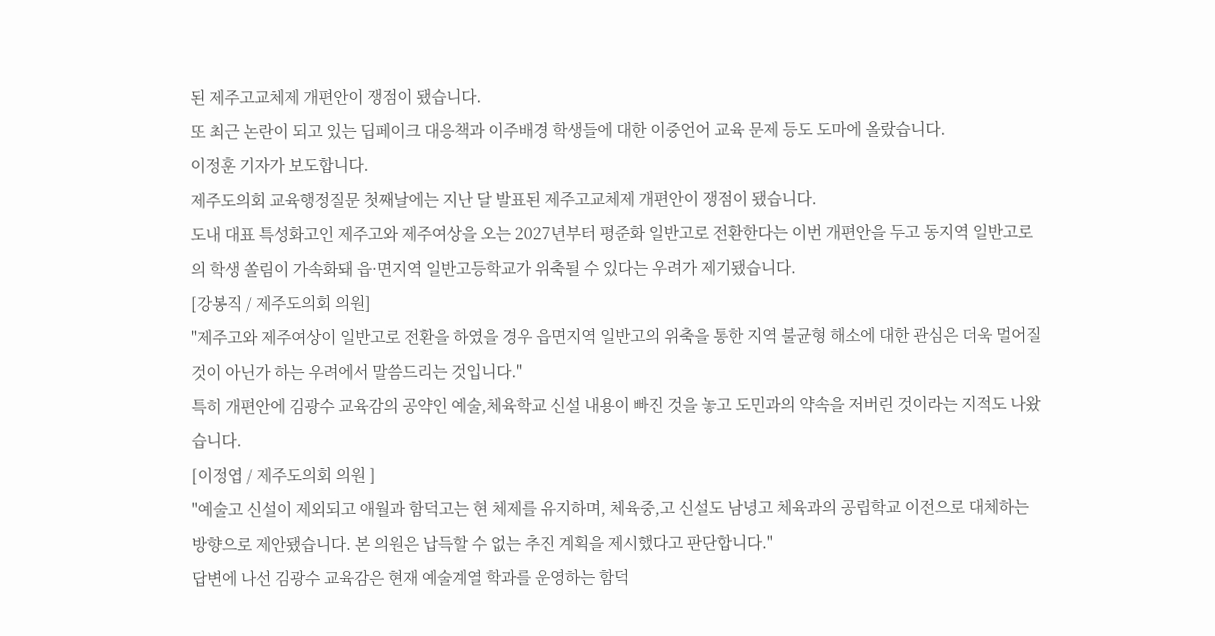된 제주고교체제 개편안이 쟁점이 됐습니다.
또 최근 논란이 되고 있는 딥페이크 대응책과 이주배경 학생들에 대한 이중언어 교육 문제 등도 도마에 올랐습니다.
이정훈 기자가 보도합니다.
제주도의회 교육행정질문 첫째날에는 지난 달 발표된 제주고교체제 개편안이 쟁점이 됐습니다.
도내 대표 특성화고인 제주고와 제주여상을 오는 2027년부터 평준화 일반고로 전환한다는 이번 개편안을 두고 동지역 일반고로의 학생 쏠림이 가속화돼 읍·면지역 일반고등학교가 위축될 수 있다는 우려가 제기됐습니다.
[강봉직 / 제주도의회 의원]
"제주고와 제주여상이 일반고로 전환을 하였을 경우 읍면지역 일반고의 위축을 통한 지역 불균형 해소에 대한 관심은 더욱 멀어질 것이 아닌가 하는 우려에서 말씀드리는 것입니다."
특히 개편안에 김광수 교육감의 공약인 예술,체육학교 신설 내용이 빠진 것을 놓고 도민과의 약속을 저버린 것이라는 지적도 나왔습니다.
[이정엽 / 제주도의회 의원 ]
"예술고 신설이 제외되고 애월과 함덕고는 현 체제를 유지하며, 체육중,고 신설도 남녕고 체육과의 공립학교 이전으로 대체하는 방향으로 제안됐습니다. 본 의원은 납득할 수 없는 추진 계획을 제시했다고 판단합니다."
답변에 나선 김광수 교육감은 현재 예술계열 학과를 운영하는 함덕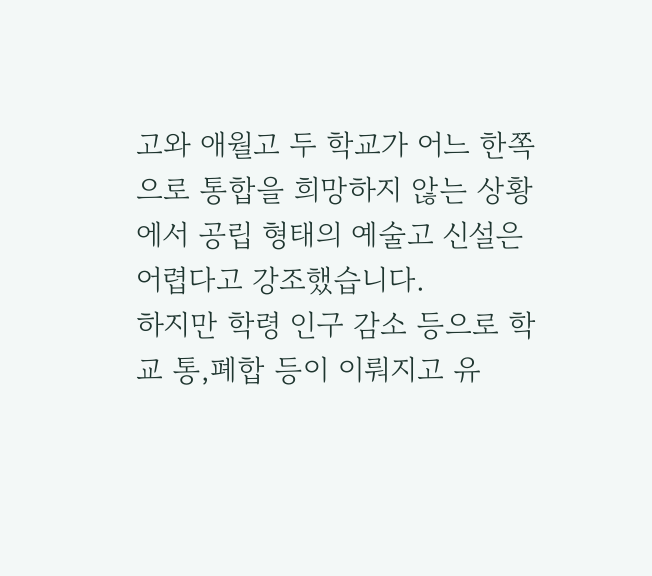고와 애월고 두 학교가 어느 한쪽으로 통합을 희망하지 않는 상황에서 공립 형태의 예술고 신설은 어렵다고 강조했습니다.
하지만 학령 인구 감소 등으로 학교 통,폐합 등이 이뤄지고 유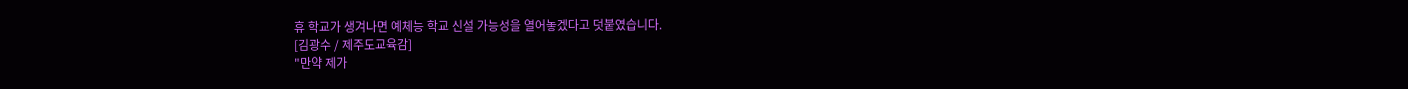휴 학교가 생겨나면 예체능 학교 신설 가능성을 열어놓겠다고 덧붙였습니다.
[김광수 / 제주도교육감]
"만약 제가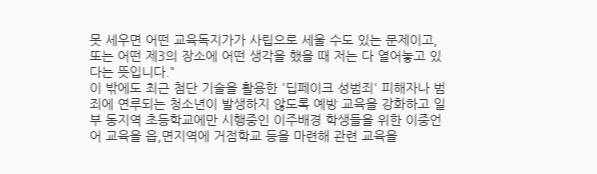못 세우면 어떤 교육독지가가 사립으로 세울 수도 있는 문제이고, 또는 어떤 제3의 장소에 어떤 생각을 했을 때 저는 다 열어놓고 있다는 뜻입니다."
이 밖에도 최근 첨단 기술을 활용한 '딥페이크 성범죄' 피해자나 범죄에 연루되는 청소년이 발생하지 않도록 예방 교육을 강화하고 일부 동지역 초등학교에만 시행중인 이주배경 학생들을 위한 이중언어 교육을 읍,면지역에 거점학교 등을 마련해 관련 교육을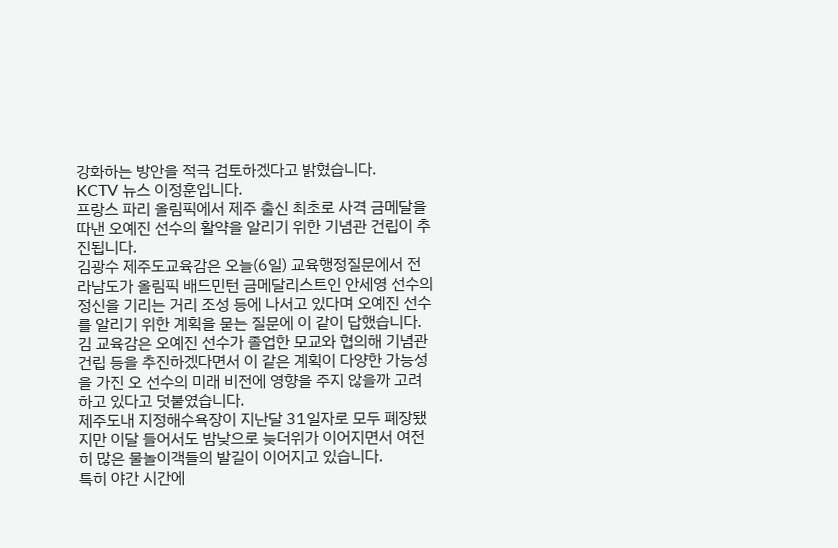강화하는 방안을 적극 검토하겠다고 밝혔습니다.
KCTV 뉴스 이정훈입니다.
프랑스 파리 올림픽에서 제주 출신 최초로 사격 금메달을 따낸 오예진 선수의 활약을 알리기 위한 기념관 건립이 추진됩니다.
김광수 제주도교육감은 오늘(6일) 교육행정질문에서 전라남도가 올림픽 배드민턴 금메달리스트인 안세영 선수의 정신을 기리는 거리 조성 등에 나서고 있다며 오예진 선수를 알리기 위한 계획을 묻는 질문에 이 같이 답했습니다.
김 교육감은 오예진 선수가 졸업한 모교와 협의해 기념관 건립 등을 추진하겠다면서 이 같은 계획이 다양한 가능성을 가진 오 선수의 미래 비전에 영향을 주지 않을까 고려하고 있다고 덧붙였습니다.
제주도내 지정해수욕장이 지난달 31일자로 모두 폐장됐지만 이달 들어서도 밤낮으로 늦더위가 이어지면서 여전히 많은 물놀이객들의 발길이 이어지고 있습니다.
특히 야간 시간에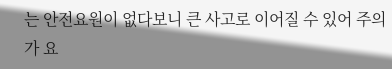는 안전요원이 없다보니 큰 사고로 이어질 수 있어 주의가 요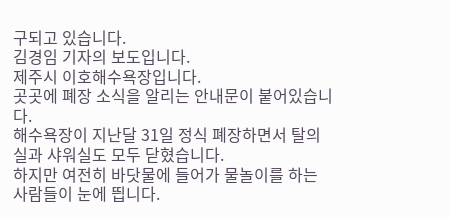구되고 있습니다.
김경임 기자의 보도입니다.
제주시 이호해수욕장입니다.
곳곳에 폐장 소식을 알리는 안내문이 붙어있습니다.
해수욕장이 지난달 31일 정식 폐장하면서 탈의실과 샤워실도 모두 닫혔습니다.
하지만 여전히 바닷물에 들어가 물놀이를 하는 사람들이 눈에 띕니다.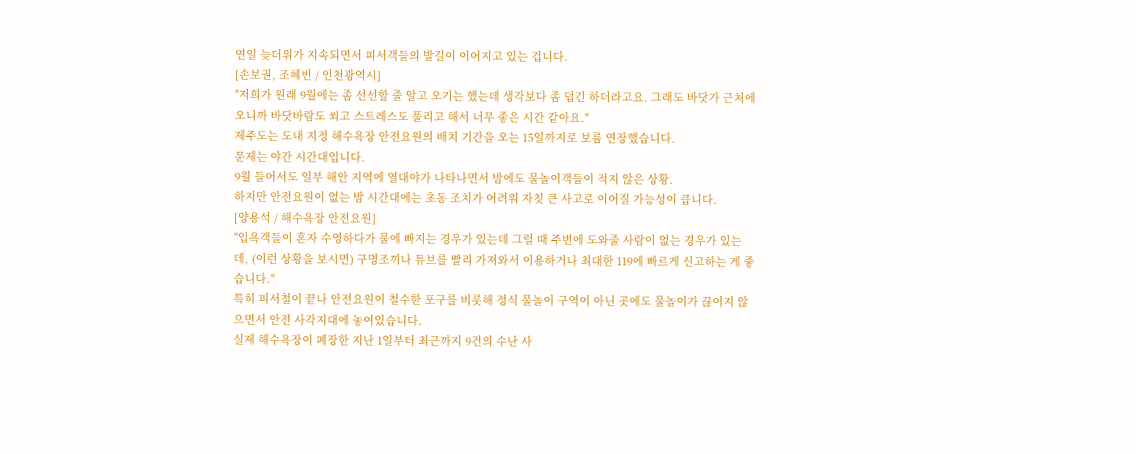연일 늦더위가 지속되면서 피서객들의 발길이 이어지고 있는 겁니다.
[손보권, 조혜빈 / 인천광역시]
"저희가 원래 9월에는 좀 선선할 줄 알고 오기는 했는데 생각보다 좀 덥긴 하더라고요. 그래도 바닷가 근처에 오니까 바닷바람도 쐬고 스트레스도 풀리고 해서 너무 좋은 시간 같아요."
제주도는 도내 지정 해수욕장 안전요원의 배치 기간을 오는 15일까지로 보름 연장했습니다.
문제는 야간 시간대입니다.
9월 들어서도 일부 해안 지역에 열대야가 나타나면서 밤에도 물놀이객들이 적지 않은 상황.
하지만 안전요원이 없는 밤 시간대에는 초동 조치가 어려워 자칫 큰 사고로 이어질 가능성이 큽니다.
[양용석 / 해수욕장 안전요원]
"입욕객들이 혼자 수영하다가 물에 빠지는 경우가 있는데 그럴 때 주변에 도와줄 사람이 없는 경우가 있는데, (이런 상황을 보시면) 구명조끼나 튜브를 빨리 가져와서 이용하거나 최대한 119에 빠르게 신고하는 게 좋습니다."
특히 피서철이 끝나 안전요원이 철수한 포구를 비롯해 정식 물놀이 구역이 아닌 곳에도 물놀이가 끊이지 않으면서 안전 사각지대에 놓여있습니다.
실제 해수욕장이 폐장한 지난 1일부터 최근까지 9건의 수난 사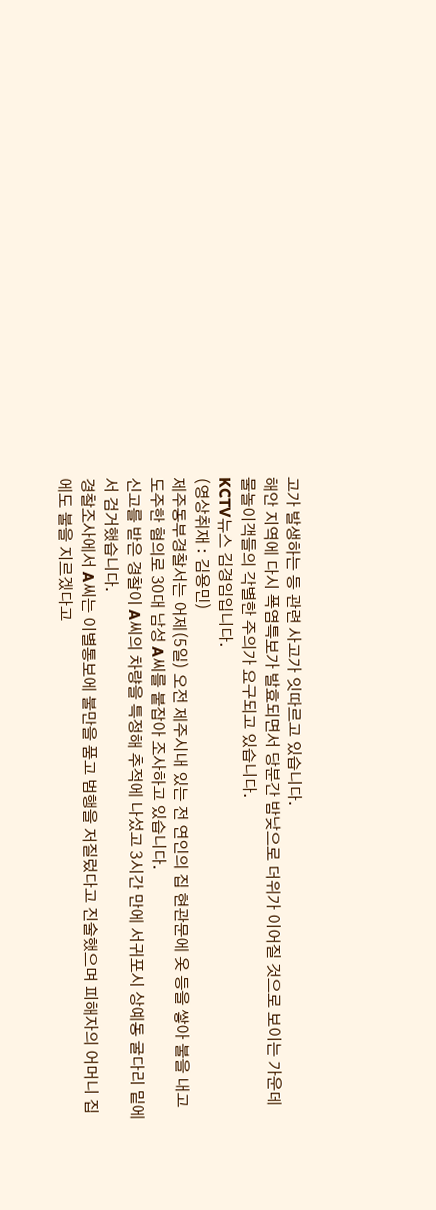고가 발생하는 등 관련 사고가 잇따르고 있습니다.
해안 지역에 다시 폭염특보가 발효되면서 당분간 밤낮으로 더위가 이어질 것으로 보이는 가운데 물놀이객들의 각별한 주의가 요구되고 있습니다.
KCTV뉴스 김경임입니다.
(영상취재 : 김용민)
제주동부경찰서는 어제(5일) 오전 제주시내 있는 전 연인의 집 현관문에 옷 등을 쌓아 불을 내고 도주한 혐의로 30대 남성 A씨를 붙잡아 조사하고 있습니다.
신고를 받은 경찰이 A씨의 차량을 특정해 추적에 나섰고 3시간 만에 서귀포시 상예동 굴다리 밑에서 검거했습니다.
경찰조사에서 A씨는 이별통보에 불만을 품고 범행을 저질렀다고 진술했으며 피해자의 어머니 집에도 불을 지르겠다고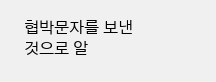협박문자를 보낸 것으로 알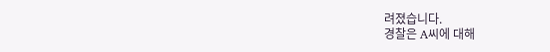려졌습니다.
경찰은 A씨에 대해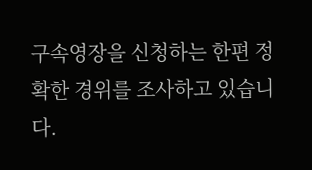구속영장을 신청하는 한편 정확한 경위를 조사하고 있습니다.